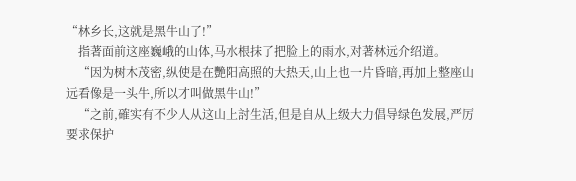“林乡长,这就是黑牛山了!”
    指著面前这座巍峨的山体,马水根抹了把脸上的雨水,对著林远介绍道。
    “因为树木茂密,纵使是在艷阳高照的大热天,山上也一片昏暗,再加上整座山远看像是一头牛,所以才叫做黑牛山!”
    “之前,確实有不少人从这山上討生活,但是自从上级大力倡导绿色发展,严厉要求保护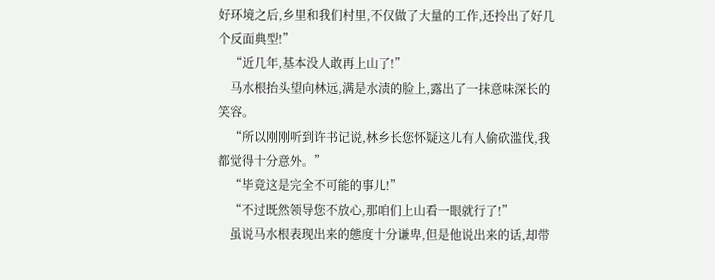好环境之后,乡里和我们村里,不仅做了大量的工作,还拎出了好几个反面典型!”
    “近几年,基本没人敢再上山了!”
    马水根抬头望向林远,满是水渍的脸上,露出了一抹意味深长的笑容。
    “所以刚刚听到许书记说,林乡长您怀疑这儿有人偷砍滥伐,我都觉得十分意外。”
    “毕竟这是完全不可能的事儿!”
    “不过既然领导您不放心,那咱们上山看一眼就行了!”
    虽说马水根表现出来的態度十分谦卑,但是他说出来的话,却带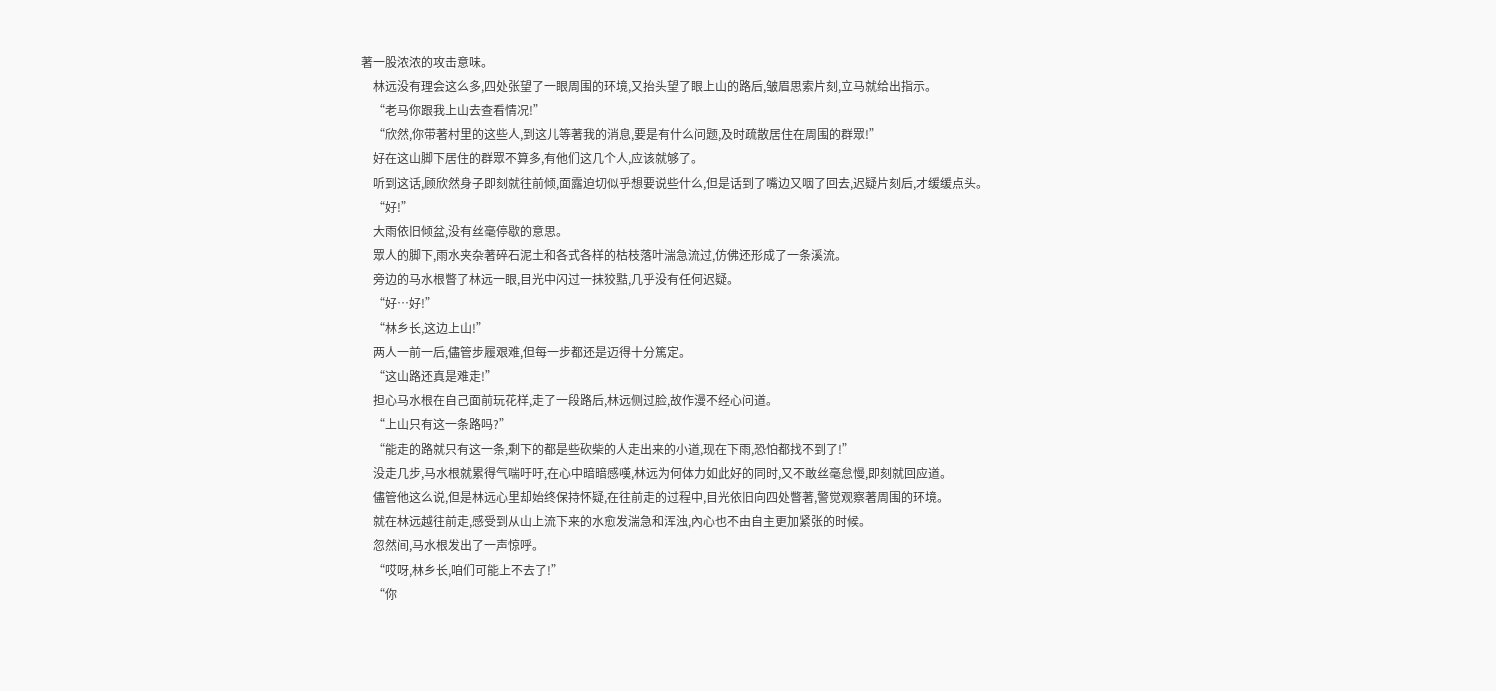著一股浓浓的攻击意味。
    林远没有理会这么多,四处张望了一眼周围的环境,又抬头望了眼上山的路后,皱眉思索片刻,立马就给出指示。
    “老马你跟我上山去查看情况!”
    “欣然,你带著村里的这些人,到这儿等著我的消息,要是有什么问题,及时疏散居住在周围的群眾!”
    好在这山脚下居住的群眾不算多,有他们这几个人,应该就够了。
    听到这话,顾欣然身子即刻就往前倾,面露迫切似乎想要说些什么,但是话到了嘴边又咽了回去,迟疑片刻后,才缓缓点头。
    “好!”
    大雨依旧倾盆,没有丝毫停歇的意思。
    眾人的脚下,雨水夹杂著碎石泥土和各式各样的枯枝落叶湍急流过,仿佛还形成了一条溪流。
    旁边的马水根瞥了林远一眼,目光中闪过一抹狡黠,几乎没有任何迟疑。
    “好…好!”
    “林乡长,这边上山!”
    两人一前一后,儘管步履艰难,但每一步都还是迈得十分篤定。
    “这山路还真是难走!”
    担心马水根在自己面前玩花样,走了一段路后,林远侧过脸,故作漫不经心问道。
    “上山只有这一条路吗?”
    “能走的路就只有这一条,剩下的都是些砍柴的人走出来的小道,现在下雨,恐怕都找不到了!”
    没走几步,马水根就累得气喘吁吁,在心中暗暗感嘆,林远为何体力如此好的同时,又不敢丝毫怠慢,即刻就回应道。
    儘管他这么说,但是林远心里却始终保持怀疑,在往前走的过程中,目光依旧向四处瞥著,警觉观察著周围的环境。
    就在林远越往前走,感受到从山上流下来的水愈发湍急和浑浊,內心也不由自主更加紧张的时候。
    忽然间,马水根发出了一声惊呼。
    “哎呀,林乡长,咱们可能上不去了!”
    “你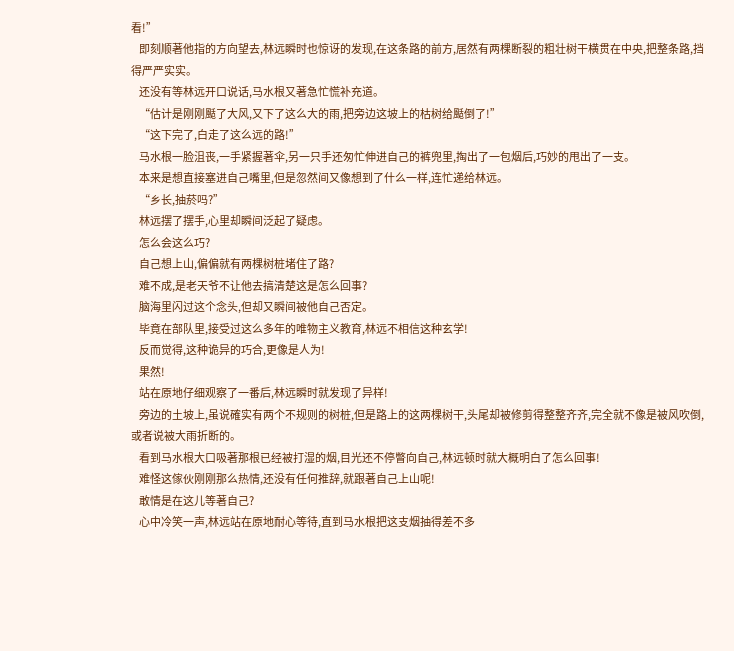看!”
    即刻顺著他指的方向望去,林远瞬时也惊讶的发现,在这条路的前方,居然有两棵断裂的粗壮树干横贯在中央,把整条路,挡得严严实实。
    还没有等林远开口说话,马水根又著急忙慌补充道。
    “估计是刚刚颳了大风,又下了这么大的雨,把旁边这坡上的枯树给颳倒了!”
    “这下完了,白走了这么远的路!”
    马水根一脸沮丧,一手紧握著伞,另一只手还匆忙伸进自己的裤兜里,掏出了一包烟后,巧妙的甩出了一支。
    本来是想直接塞进自己嘴里,但是忽然间又像想到了什么一样,连忙递给林远。
    “乡长,抽菸吗?”
    林远摆了摆手,心里却瞬间泛起了疑虑。
    怎么会这么巧?
    自己想上山,偏偏就有两棵树桩堵住了路?
    难不成,是老天爷不让他去搞清楚这是怎么回事?
    脑海里闪过这个念头,但却又瞬间被他自己否定。
    毕竟在部队里,接受过这么多年的唯物主义教育,林远不相信这种玄学!
    反而觉得,这种诡异的巧合,更像是人为!
    果然!
    站在原地仔细观察了一番后,林远瞬时就发现了异样!
    旁边的土坡上,虽说確实有两个不规则的树桩,但是路上的这两棵树干,头尾却被修剪得整整齐齐,完全就不像是被风吹倒,或者说被大雨折断的。
    看到马水根大口吸著那根已经被打湿的烟,目光还不停瞥向自己,林远顿时就大概明白了怎么回事!
    难怪这傢伙刚刚那么热情,还没有任何推辞,就跟著自己上山呢!
    敢情是在这儿等著自己?
    心中冷笑一声,林远站在原地耐心等待,直到马水根把这支烟抽得差不多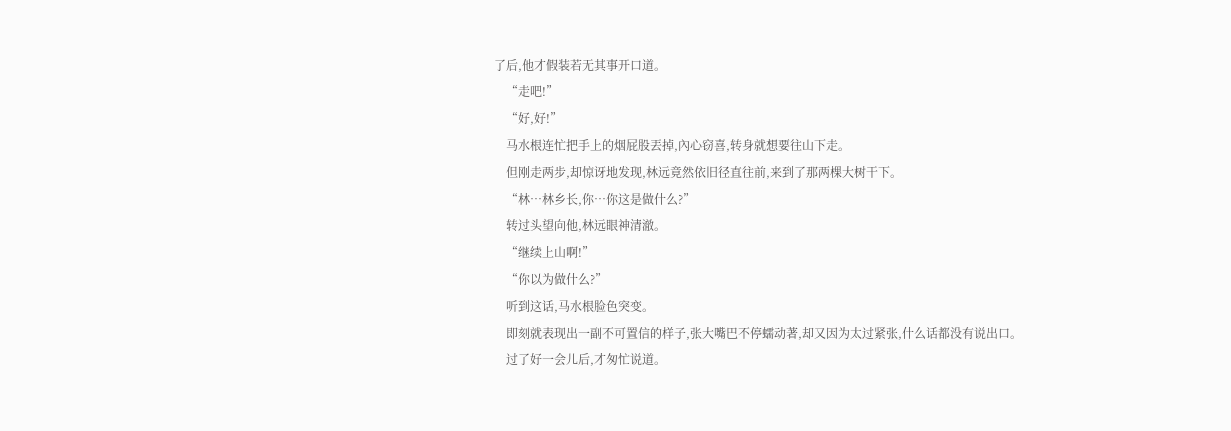了后,他才假装若无其事开口道。
    “走吧!”
    “好,好!”
    马水根连忙把手上的烟屁股丟掉,內心窃喜,转身就想要往山下走。
    但刚走两步,却惊讶地发现,林远竟然依旧径直往前,来到了那两棵大树干下。
    “林…林乡长,你…你这是做什么?”
    转过头望向他,林远眼神清澈。
    “继续上山啊!”
    “你以为做什么?”
    听到这话,马水根脸色突变。
    即刻就表现出一副不可置信的样子,张大嘴巴不停蠕动著,却又因为太过紧张,什么话都没有说出口。
    过了好一会儿后,才匆忙说道。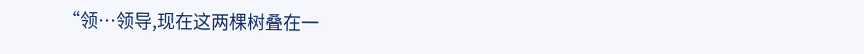“领…领导,现在这两棵树叠在一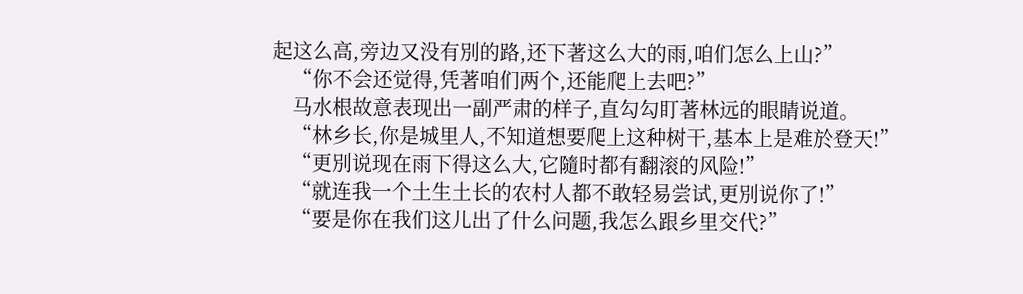起这么高,旁边又没有別的路,还下著这么大的雨,咱们怎么上山?”
    “你不会还觉得,凭著咱们两个,还能爬上去吧?”
    马水根故意表现出一副严肃的样子,直勾勾盯著林远的眼睛说道。
    “林乡长,你是城里人,不知道想要爬上这种树干,基本上是难於登天!”
    “更別说现在雨下得这么大,它隨时都有翻滚的风险!”
    “就连我一个土生土长的农村人都不敢轻易尝试,更別说你了!”
    “要是你在我们这儿出了什么问题,我怎么跟乡里交代?”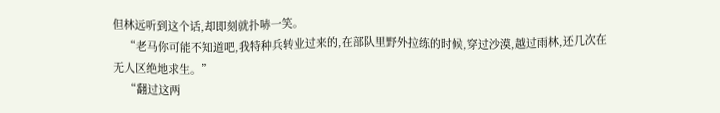但林远听到这个话,却即刻就扑哧一笑。
    “老马你可能不知道吧,我特种兵转业过来的,在部队里野外拉练的时候,穿过沙漠,越过雨林,还几次在无人区绝地求生。”
    “翻过这两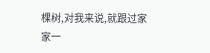棵树,对我来说,就跟过家家一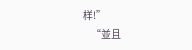样!”
    “並且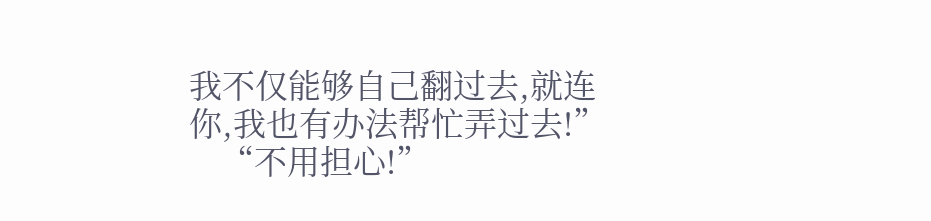我不仅能够自己翻过去,就连你,我也有办法帮忙弄过去!”
    “不用担心!”